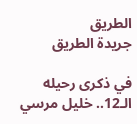الطريق
جريدة الطريق

في ذكرى رحيله الـ12.. خليل مرسي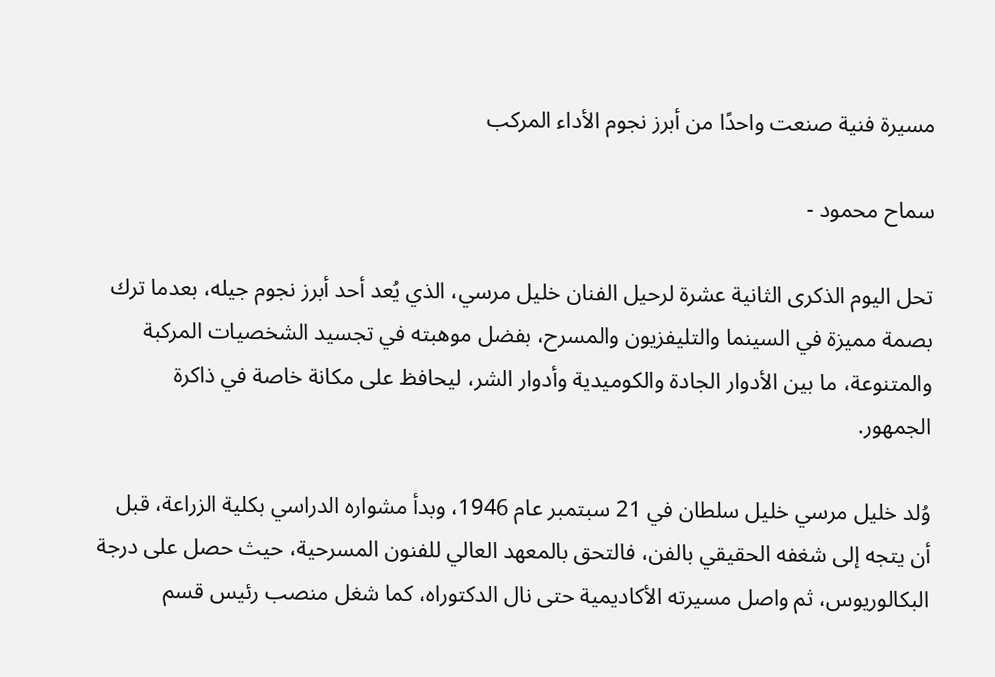مسيرة فنية صنعت واحدًا من أبرز نجوم الأداء المركب

سماح محمود -

تحل اليوم الذكرى الثانية عشرة لرحيل الفنان خليل مرسي، الذي يُعد أحد أبرز نجوم جيله، بعدما ترك بصمة مميزة في السينما والتليفزيون والمسرح، بفضل موهبته في تجسيد الشخصيات المركبة والمتنوعة، ما بين الأدوار الجادة والكوميدية وأدوار الشر، ليحافظ على مكانة خاصة في ذاكرة الجمهور.

وُلد خليل مرسي خليل سلطان في 21 سبتمبر عام 1946، وبدأ مشواره الدراسي بكلية الزراعة، قبل أن يتجه إلى شغفه الحقيقي بالفن، فالتحق بالمعهد العالي للفنون المسرحية، حيث حصل على درجة البكالوريوس، ثم واصل مسيرته الأكاديمية حتى نال الدكتوراه، كما شغل منصب رئيس قسم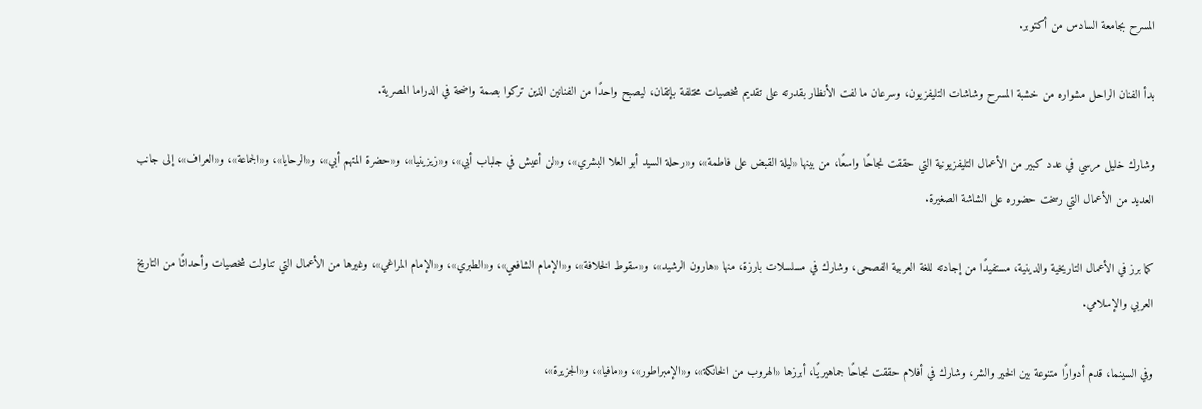المسرح بجامعة السادس من أكتوبر.

بدأ الفنان الراحل مشواره من خشبة المسرح وشاشات التليفزيون، وسرعان ما لفت الأنظار بقدرته على تقديم شخصيات مختلفة بإتقان، ليصبح واحدًا من الفنانين الذين تركوا بصمة واضحة في الدراما المصرية.

وشارك خليل مرسي في عدد كبير من الأعمال التليفزيونية التي حققت نجاحًا واسعًا، من بينها «ليلة القبض على فاطمة»، و«رحلة السيد أبو العلا البشري»، و«لن أعيش في جلباب أبي»، و«زيزينيا»، و«حضرة المتهم أبي»، و«الرحايا»، و«الجماعة»، و«العراف»، إلى جانب العديد من الأعمال التي رسخت حضوره على الشاشة الصغيرة.

كما برز في الأعمال التاريخية والدينية، مستفيدًا من إجادته للغة العربية الفصحى، وشارك في مسلسلات بارزة، منها «هارون الرشيد»، و«سقوط الخلافة»، و«الإمام الشافعي»، و«الطبري»، و«الإمام المراغي»، وغيرها من الأعمال التي تناولت شخصيات وأحداثًا من التاريخ العربي والإسلامي.

وفي السينما، قدم أدوارًا متنوعة بين الخير والشر، وشارك في أفلام حققت نجاحًا جماهيريًا، أبرزها «الهروب من الخانكة»، و«الإمبراطور»، و«مافيا»، و«الجزيرة»،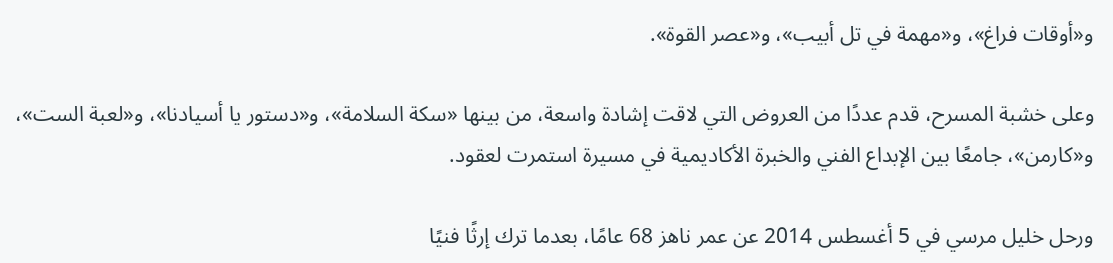و«أوقات فراغ»، و«مهمة في تل أبيب»، و«عصر القوة».

وعلى خشبة المسرح، قدم عددًا من العروض التي لاقت إشادة واسعة، من بينها «سكة السلامة»، و«دستور يا أسيادنا»، و«لعبة الست»، و«كارمن»، جامعًا بين الإبداع الفني والخبرة الأكاديمية في مسيرة استمرت لعقود.

ورحل خليل مرسي في 5 أغسطس 2014 عن عمر ناهز 68 عامًا، بعدما ترك إرثًا فنيًا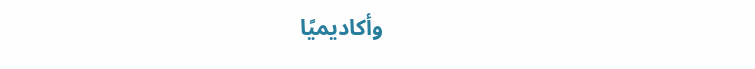وأكاديميًا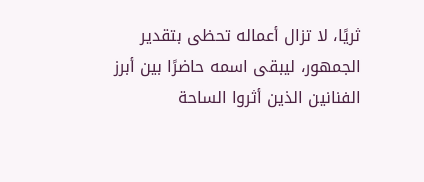ثريًا، لا تزال أعماله تحظى بتقدير الجمهور، ليبقى اسمه حاضرًا بين أبرز الفنانين الذين أثروا الساحة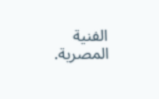الفنية المصرية.